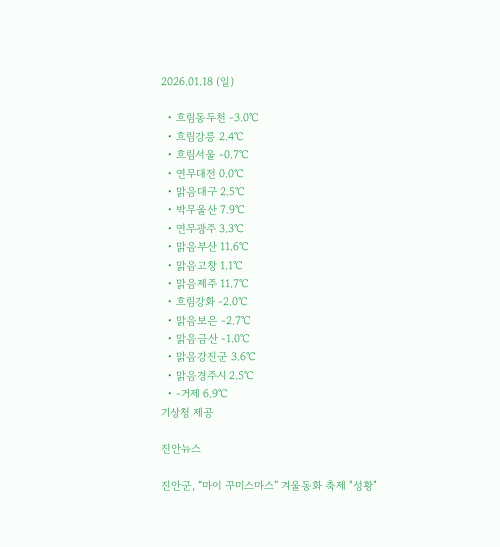2026.01.18 (일)

  • 흐림동두천 -3.0℃
  • 흐림강릉 2.4℃
  • 흐림서울 -0.7℃
  • 연무대전 0.0℃
  • 맑음대구 2.5℃
  • 박무울산 7.9℃
  • 연무광주 3.3℃
  • 맑음부산 11.6℃
  • 맑음고창 1.1℃
  • 맑음제주 11.7℃
  • 흐림강화 -2.0℃
  • 맑음보은 -2.7℃
  • 맑음금산 -1.0℃
  • 맑음강진군 3.6℃
  • 맑음경주시 2.5℃
  • -거제 6.9℃
기상청 제공

진안뉴스

진안군, “마이 꾸미스마스” 겨울동화 축제 "성황"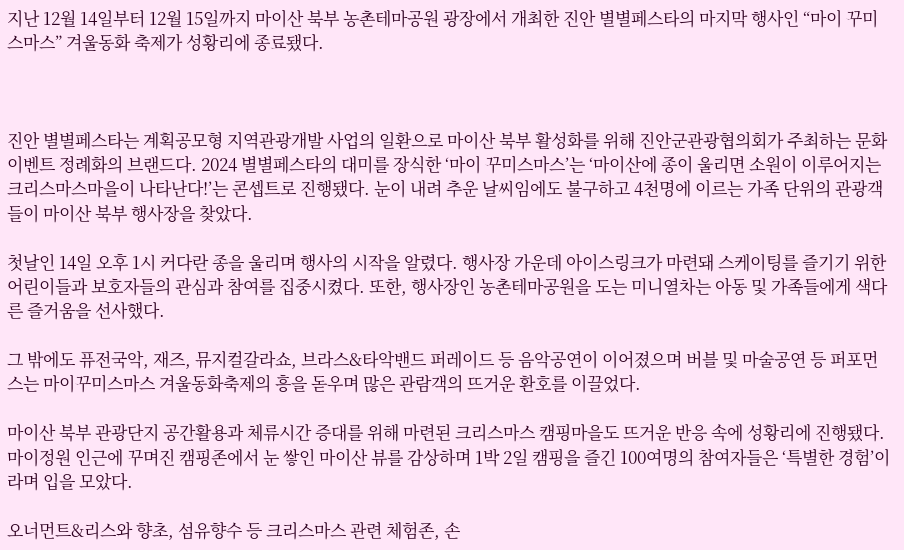지난 12월 14일부터 12월 15일까지 마이산 북부 농촌테마공원 광장에서 개최한 진안 별별페스타의 마지막 행사인 “마이 꾸미스마스” 겨울동화 축제가 성황리에 종료됐다.



진안 별별페스타는 계획공모형 지역관광개발 사업의 일환으로 마이산 북부 활성화를 위해 진안군관광협의회가 주최하는 문화 이벤트 정례화의 브랜드다. 2024 별별페스타의 대미를 장식한 ‘마이 꾸미스마스’는 ‘마이산에 종이 울리면 소원이 이루어지는 크리스마스마을이 나타난다!’는 콘셉트로 진행됐다. 눈이 내려 추운 날씨임에도 불구하고 4천명에 이르는 가족 단위의 관광객들이 마이산 북부 행사장을 찾았다.

첫날인 14일 오후 1시 커다란 종을 울리며 행사의 시작을 알렸다. 행사장 가운데 아이스링크가 마련돼 스케이팅를 즐기기 위한 어린이들과 보호자들의 관심과 참여를 집중시켰다. 또한, 행사장인 농촌테마공원을 도는 미니열차는 아동 및 가족들에게 색다른 즐거움을 선사했다.

그 밖에도 퓨전국악, 재즈, 뮤지컬갈라쇼, 브라스&타악밴드 퍼레이드 등 음악공연이 이어졌으며 버블 및 마술공연 등 퍼포먼스는 마이꾸미스마스 겨울동화축제의 흥을 돋우며 많은 관람객의 뜨거운 환호를 이끌었다.

마이산 북부 관광단지 공간활용과 체류시간 증대를 위해 마련된 크리스마스 캠핑마을도 뜨거운 반응 속에 성황리에 진행됐다. 마이정원 인근에 꾸며진 캠핑존에서 눈 쌓인 마이산 뷰를 감상하며 1박 2일 캠핑을 즐긴 100여명의 참여자들은 ‘특별한 경험’이라며 입을 모았다.

오너먼트&리스와 향초, 섬유향수 등 크리스마스 관련 체험존, 손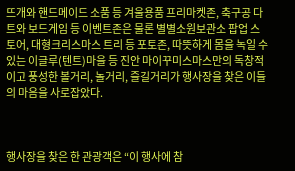뜨개와 핸드메이드 소품 등 겨울용품 프리마켓존, 축구공 다트와 보드게임 등 이벤트존은 물론 별별소원보관소 팝업 스토어, 대형크리스마스 트리 등 포토존, 따뜻하게 몸을 녹일 수 있는 이글루(텐트)마을 등 진안 마이꾸미스마스만의 독창적이고 풍성한 볼거리, 놀거리, 즐길거리가 행사장을 찾은 이들의 마음을 사로잡았다.



행사장을 찾은 한 관광객은 “이 행사에 참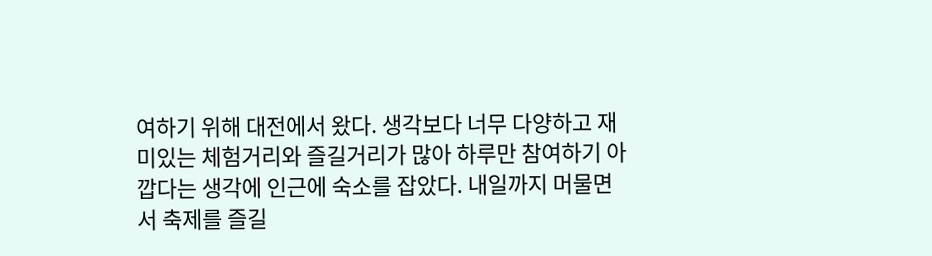여하기 위해 대전에서 왔다. 생각보다 너무 다양하고 재미있는 체험거리와 즐길거리가 많아 하루만 참여하기 아깝다는 생각에 인근에 숙소를 잡았다. 내일까지 머물면서 축제를 즐길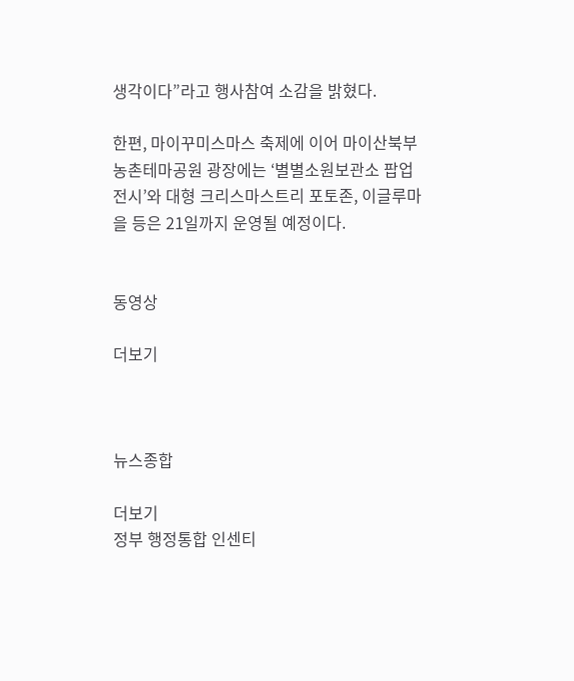생각이다”라고 행사참여 소감을 밝혔다.

한편, 마이꾸미스마스 축제에 이어 마이산북부 농촌테마공원 광장에는 ‘별별소원보관소 팝업전시’와 대형 크리스마스트리 포토존, 이글루마을 등은 21일까지 운영될 예정이다.


동영상

더보기



뉴스종합

더보기
정부 행정통합 인센티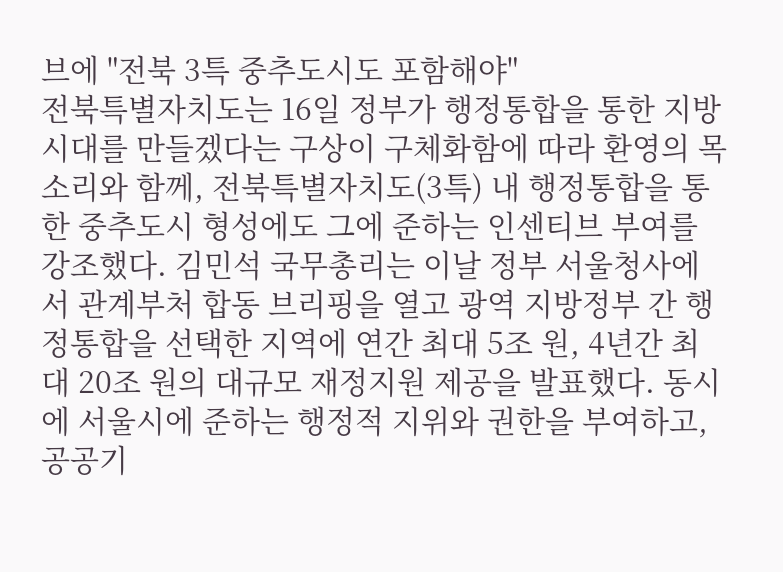브에 "전북 3특 중추도시도 포함해야"
전북특별자치도는 16일 정부가 행정통합을 통한 지방시대를 만들겠다는 구상이 구체화함에 따라 환영의 목소리와 함께, 전북특별자치도(3특) 내 행정통합을 통한 중추도시 형성에도 그에 준하는 인센티브 부여를 강조했다. 김민석 국무총리는 이날 정부 서울청사에서 관계부처 합동 브리핑을 열고 광역 지방정부 간 행정통합을 선택한 지역에 연간 최대 5조 원, 4년간 최대 20조 원의 대규모 재정지원 제공을 발표했다. 동시에 서울시에 준하는 행정적 지위와 권한을 부여하고, 공공기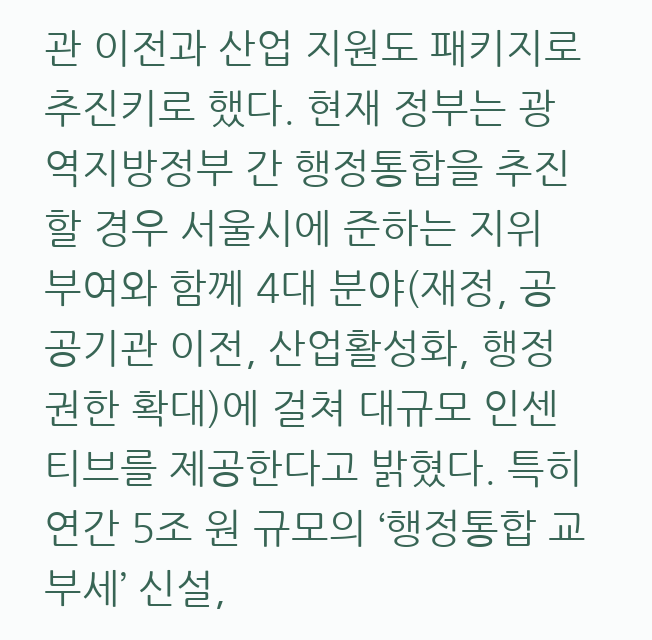관 이전과 산업 지원도 패키지로 추진키로 했다. 현재 정부는 광역지방정부 간 행정통합을 추진할 경우 서울시에 준하는 지위 부여와 함께 4대 분야(재정, 공공기관 이전, 산업활성화, 행정권한 확대)에 걸쳐 대규모 인센티브를 제공한다고 밝혔다. 특히 연간 5조 원 규모의 ‘행정통합 교부세’ 신설,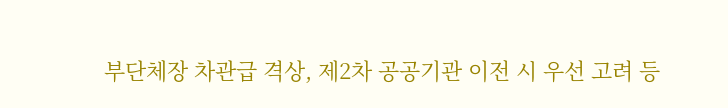부단체장 차관급 격상, 제2차 공공기관 이전 시 우선 고려 등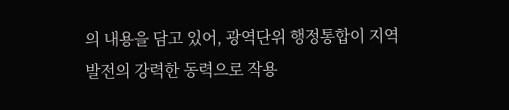의 내용을 담고 있어, 광역단위 행정통합이 지역 발전의 강력한 동력으로 작용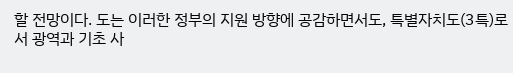할 전망이다. 도는 이러한 정부의 지원 방향에 공감하면서도, 특별자치도(3특)로서 광역과 기초 사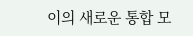이의 새로운 통합 모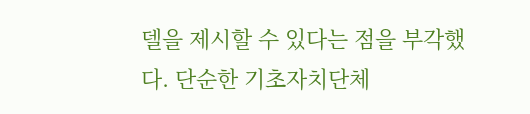델을 제시할 수 있다는 점을 부각했다. 단순한 기초자치단체